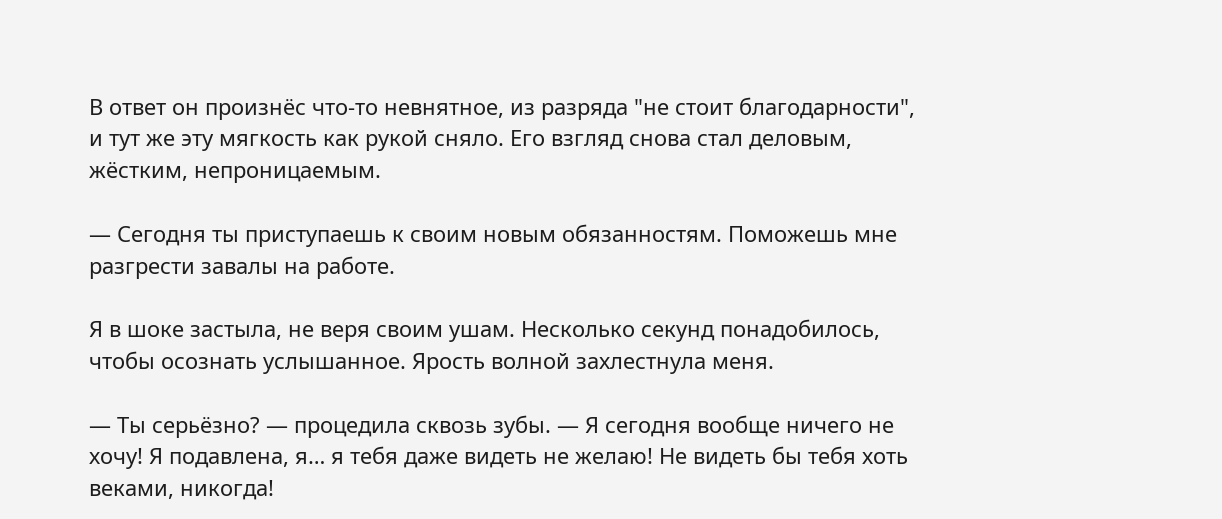В ответ он произнёс что-то невнятное, из разряда "не стоит благодарности", и тут же эту мягкость как рукой сняло. Его взгляд снова стал деловым, жёстким, непроницаемым.

— Сегодня ты приступаешь к своим новым обязанностям. Поможешь мне разгрести завалы на работе.

Я в шоке застыла, не веря своим ушам. Несколько секунд понадобилось, чтобы осознать услышанное. Ярость волной захлестнула меня.

— Ты серьёзно? — процедила сквозь зубы. — Я сегодня вообще ничего не хочу! Я подавлена, я… я тебя даже видеть не желаю! Не видеть бы тебя хоть веками, никогда!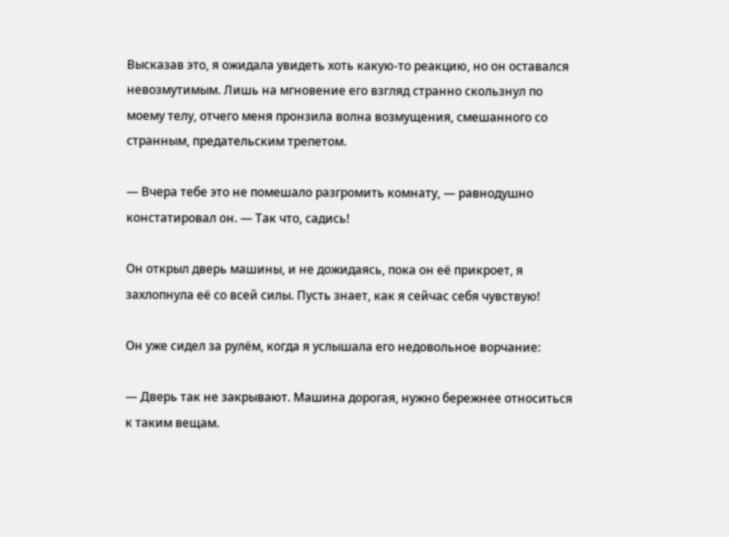Высказав это, я ожидала увидеть хоть какую-то реакцию, но он оставался невозмутимым. Лишь на мгновение его взгляд странно скользнул по моему телу, отчего меня пронзила волна возмущения, смешанного со странным, предательским трепетом.

— Вчера тебе это не помешало разгромить комнату, — равнодушно констатировал он. — Так что, садись!

Он открыл дверь машины, и не дожидаясь, пока он её прикроет, я захлопнула её со всей силы. Пусть знает, как я сейчас себя чувствую!

Он уже сидел за рулём, когда я услышала его недовольное ворчание:

— Дверь так не закрывают. Машина дорогая, нужно бережнее относиться к таким вещам.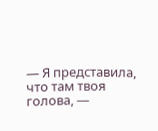— Я представила, что там твоя голова, —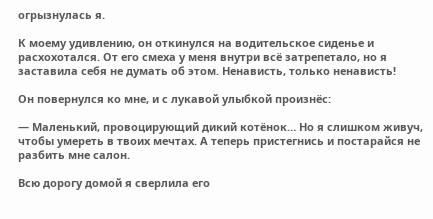огрызнулась я.

К моему удивлению, он откинулся на водительское сиденье и расхохотался. От его смеха у меня внутри всё затрепетало, но я заставила себя не думать об этом. Ненависть, только ненависть!

Он повернулся ко мне, и с лукавой улыбкой произнёс:

— Маленький, провоцирующий дикий котёнок… Но я слишком живуч, чтобы умереть в твоих мечтах. А теперь пристегнись и постарайся не разбить мне салон.

Всю дорогу домой я сверлила его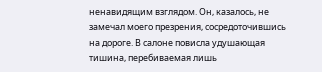ненавидящим взглядом. Он, казалось, не замечал моего презрения, сосредоточившись на дороге. В салоне повисла удушающая тишина, перебиваемая лишь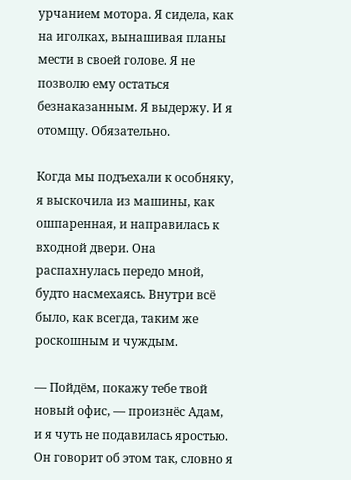урчанием мотора. Я сидела, как на иголках, вынашивая планы мести в своей голове. Я не позволю ему остаться безнаказанным. Я выдержу. И я отомщу. Обязательно.

Когда мы подъехали к особняку, я выскочила из машины, как ошпаренная, и направилась к входной двери. Она распахнулась передо мной, будто насмехаясь. Внутри всё было, как всегда, таким же роскошным и чуждым.

— Пойдём, покажу тебе твой новый офис, — произнёс Адам, и я чуть не подавилась яростью. Он говорит об этом так, словно я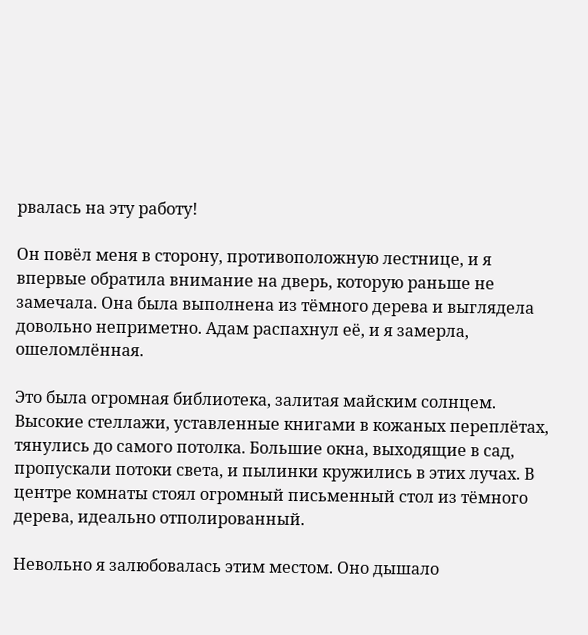рвалась на эту работу!

Он повёл меня в сторону, противоположную лестнице, и я впервые обратила внимание на дверь, которую раньше не замечала. Она была выполнена из тёмного дерева и выглядела довольно неприметно. Адам распахнул её, и я замерла, ошеломлённая.

Это была огромная библиотека, залитая майским солнцем. Высокие стеллажи, уставленные книгами в кожаных переплётах, тянулись до самого потолка. Большие окна, выходящие в сад, пропускали потоки света, и пылинки кружились в этих лучах. В центре комнаты стоял огромный письменный стол из тёмного дерева, идеально отполированный.

Невольно я залюбовалась этим местом. Оно дышало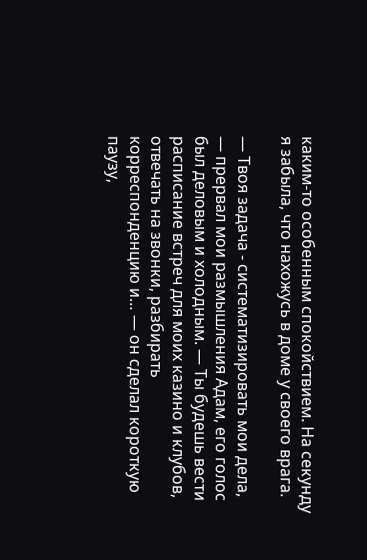каким-то особенным спокойствием. На секунду я забыла, что нахожусь в доме у своего врага.

— Твоя задача - систематизировать мои дела, — прервал мои размышления Адам, его голос был деловым и холодным. — Ты будешь вести расписание встреч для моих казино и клубов, отвечать на звонки, разбирать корреспонденцию и… — он сделал короткую паузу,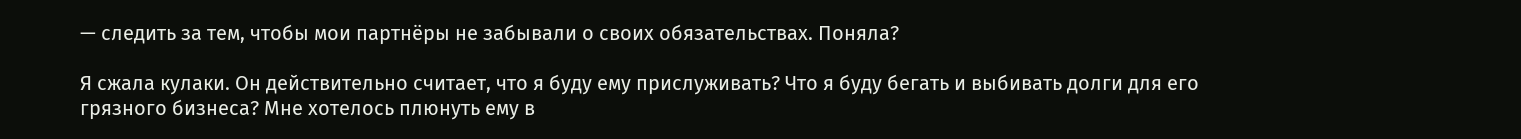— следить за тем, чтобы мои партнёры не забывали о своих обязательствах. Поняла?

Я сжала кулаки. Он действительно считает, что я буду ему прислуживать? Что я буду бегать и выбивать долги для его грязного бизнеса? Мне хотелось плюнуть ему в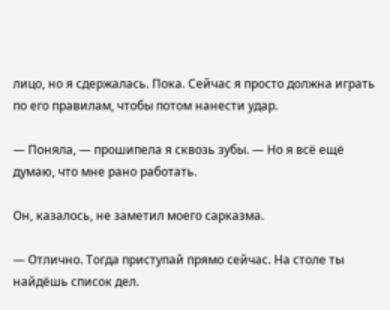лицо, но я сдержалась. Пока. Сейчас я просто должна играть по его правилам, чтобы потом нанести удар.

— Поняла, — прошипела я сквозь зубы. — Но я всё ещё думаю, что мне рано работать.

Он, казалось, не заметил моего сарказма.

— Отлично. Тогда приступай прямо сейчас. На столе ты найдёшь список дел.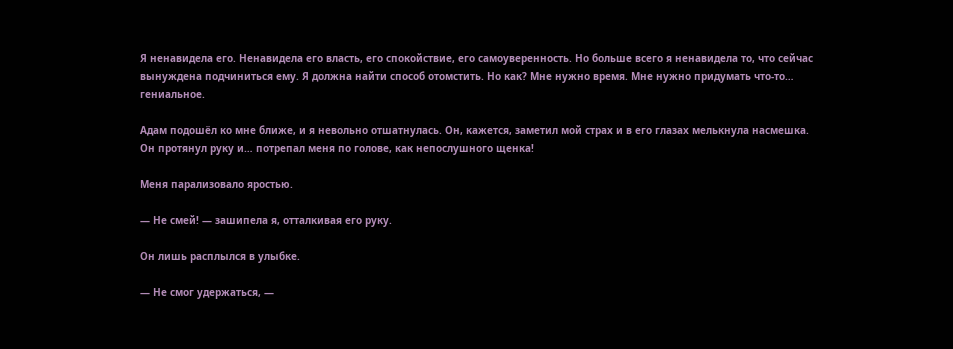Я ненавидела его. Ненавидела его власть, его спокойствие, его самоуверенность. Но больше всего я ненавидела то, что сейчас вынуждена подчиниться ему. Я должна найти способ отомстить. Но как? Мне нужно время. Мне нужно придумать что-то… гениальное.

Адам подошёл ко мне ближе, и я невольно отшатнулась. Он, кажется, заметил мой страх и в его глазах мелькнула насмешка. Он протянул руку и… потрепал меня по голове, как непослушного щенка!

Меня парализовало яростью.

— Не смей! — зашипела я, отталкивая его руку.

Он лишь расплылся в улыбке.

— Не смог удержаться, —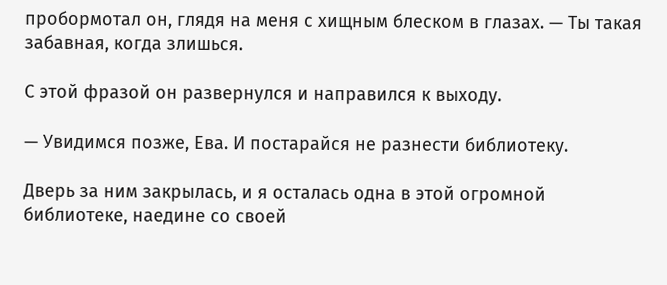пробормотал он, глядя на меня с хищным блеском в глазах. — Ты такая забавная, когда злишься.

С этой фразой он развернулся и направился к выходу.

— Увидимся позже, Ева. И постарайся не разнести библиотеку.

Дверь за ним закрылась, и я осталась одна в этой огромной библиотеке, наедине со своей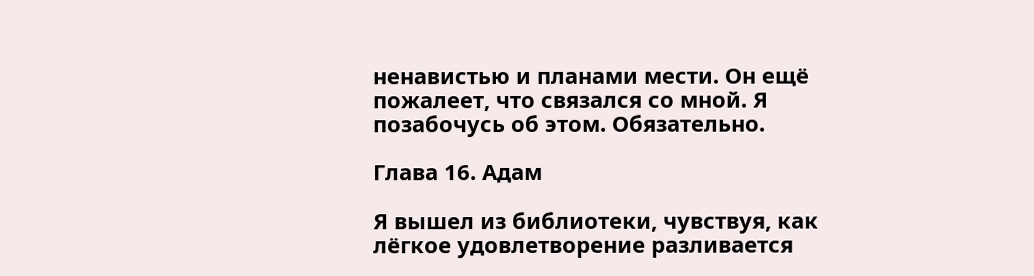ненавистью и планами мести. Он ещё пожалеет, что связался со мной. Я позабочусь об этом. Обязательно.

Глава 16. Адам

Я вышел из библиотеки, чувствуя, как лёгкое удовлетворение разливается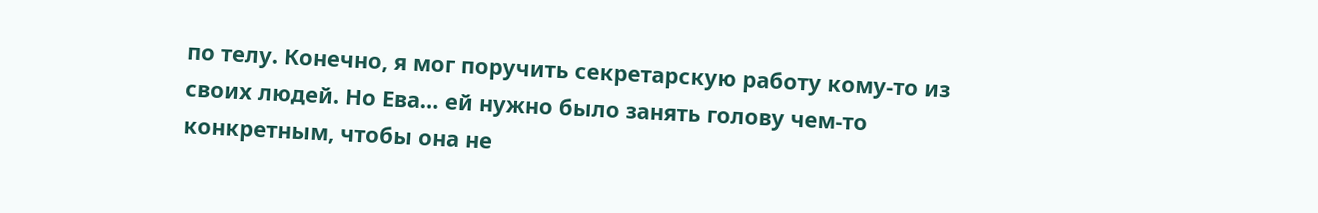по телу. Конечно, я мог поручить секретарскую работу кому-то из своих людей. Но Ева… ей нужно было занять голову чем-то конкретным, чтобы она не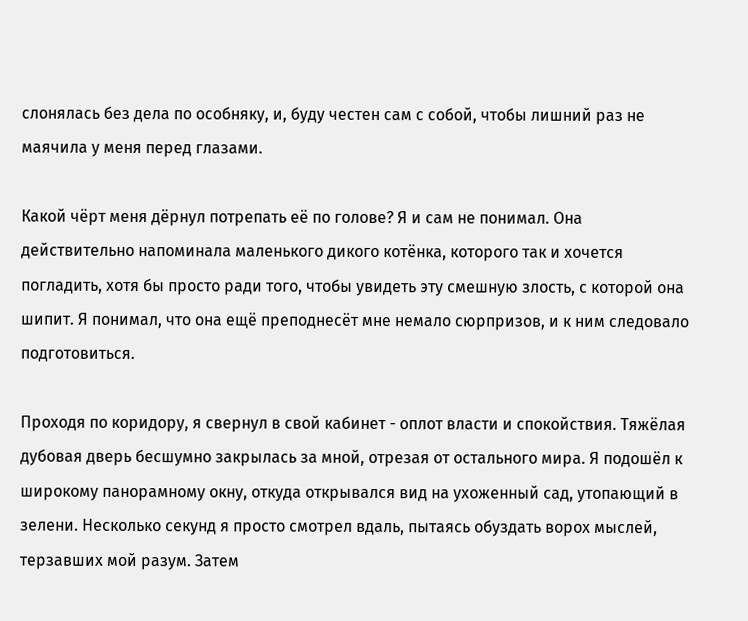слонялась без дела по особняку, и, буду честен сам с собой, чтобы лишний раз не маячила у меня перед глазами.

Какой чёрт меня дёрнул потрепать её по голове? Я и сам не понимал. Она действительно напоминала маленького дикого котёнка, которого так и хочется погладить, хотя бы просто ради того, чтобы увидеть эту смешную злость, с которой она шипит. Я понимал, что она ещё преподнесёт мне немало сюрпризов, и к ним следовало подготовиться.

Проходя по коридору, я свернул в свой кабинет - оплот власти и спокойствия. Тяжёлая дубовая дверь бесшумно закрылась за мной, отрезая от остального мира. Я подошёл к широкому панорамному окну, откуда открывался вид на ухоженный сад, утопающий в зелени. Несколько секунд я просто смотрел вдаль, пытаясь обуздать ворох мыслей, терзавших мой разум. Затем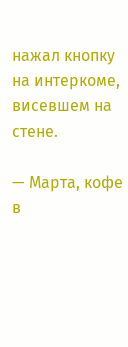нажал кнопку на интеркоме, висевшем на стене.

— Марта, кофе в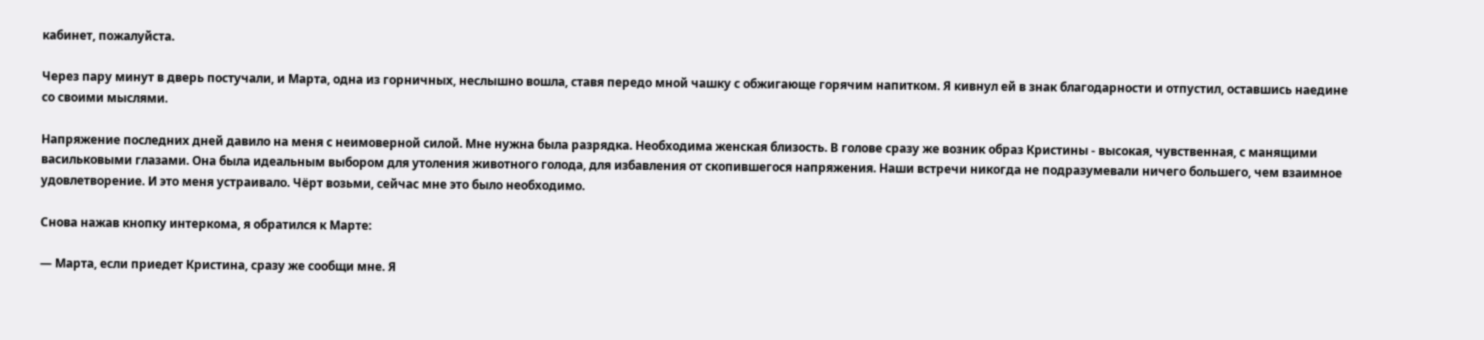кабинет, пожалуйста.

Через пару минут в дверь постучали, и Марта, одна из горничных, неслышно вошла, ставя передо мной чашку с обжигающе горячим напитком. Я кивнул ей в знак благодарности и отпустил, оставшись наедине со своими мыслями.

Напряжение последних дней давило на меня с неимоверной силой. Мне нужна была разрядка. Необходима женская близость. В голове сразу же возник образ Кристины - высокая, чувственная, с манящими васильковыми глазами. Она была идеальным выбором для утоления животного голода, для избавления от скопившегося напряжения. Наши встречи никогда не подразумевали ничего большего, чем взаимное удовлетворение. И это меня устраивало. Чёрт возьми, сейчас мне это было необходимо.

Снова нажав кнопку интеркома, я обратился к Марте:

— Марта, если приедет Кристина, сразу же сообщи мне. Я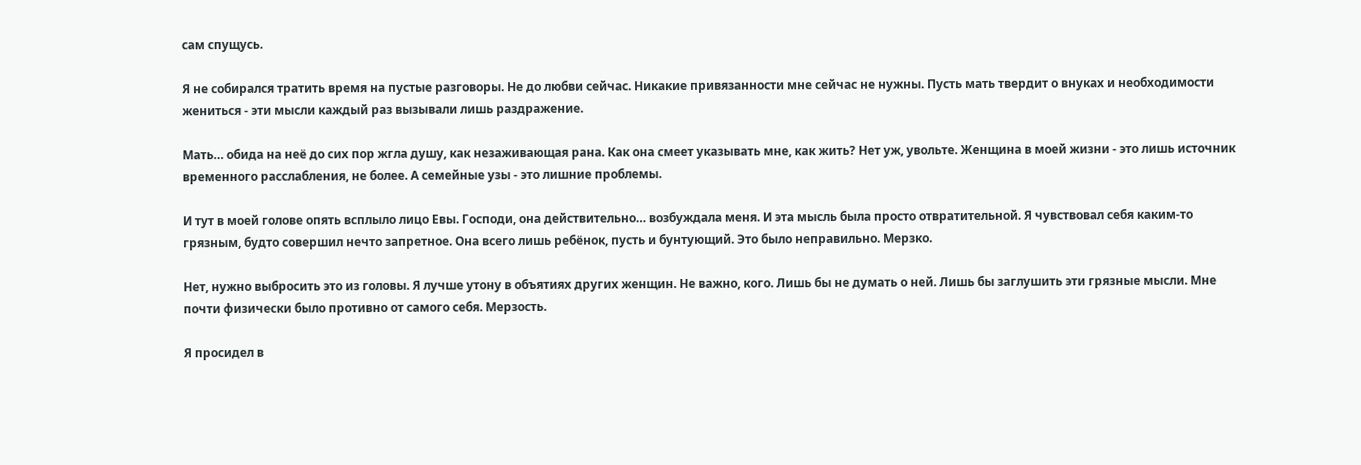сам спущусь.

Я не собирался тратить время на пустые разговоры. Не до любви сейчас. Никакие привязанности мне сейчас не нужны. Пусть мать твердит о внуках и необходимости жениться - эти мысли каждый раз вызывали лишь раздражение.

Мать… обида на неё до сих пор жгла душу, как незаживающая рана. Как она смеет указывать мне, как жить? Нет уж, увольте. Женщина в моей жизни - это лишь источник временного расслабления, не более. А семейные узы - это лишние проблемы.

И тут в моей голове опять всплыло лицо Евы. Господи, она действительно… возбуждала меня. И эта мысль была просто отвратительной. Я чувствовал себя каким-то грязным, будто совершил нечто запретное. Она всего лишь ребёнок, пусть и бунтующий. Это было неправильно. Мерзко.

Нет, нужно выбросить это из головы. Я лучше утону в объятиях других женщин. Не важно, кого. Лишь бы не думать о ней. Лишь бы заглушить эти грязные мысли. Мне почти физически было противно от самого себя. Мерзость.

Я просидел в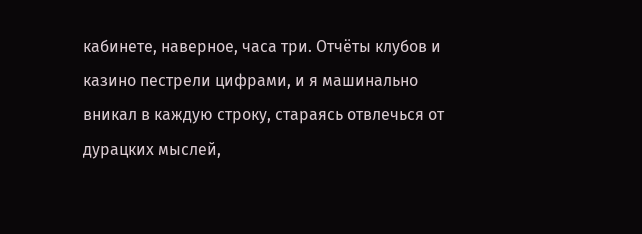кабинете, наверное, часа три. Отчёты клубов и казино пестрели цифрами, и я машинально вникал в каждую строку, стараясь отвлечься от дурацких мыслей,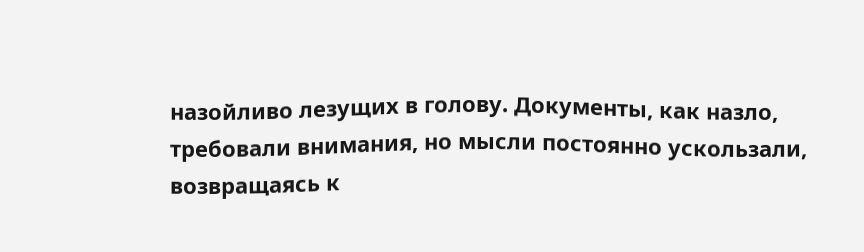назойливо лезущих в голову. Документы, как назло, требовали внимания, но мысли постоянно ускользали, возвращаясь к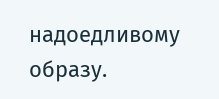надоедливому образу.